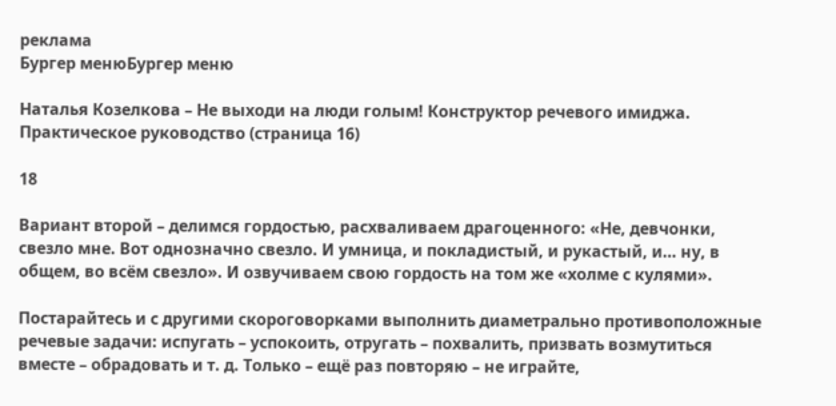реклама
Бургер менюБургер меню

Наталья Козелкова – Не выходи на люди голым! Конструктор речевого имиджа. Практическое руководство (страница 16)

18

Вариант второй – делимся гордостью, расхваливаем драгоценного: «Не, девчонки, свезло мне. Вот однозначно свезло. И умница, и покладистый, и рукастый, и… ну, в общем, во всём свезло». И озвучиваем свою гордость на том же «холме с кулями».

Постарайтесь и с другими скороговорками выполнить диаметрально противоположные речевые задачи: испугать – успокоить, отругать – похвалить, призвать возмутиться вместе – обрадовать и т. д. Только – ещё раз повторяю – не играйте,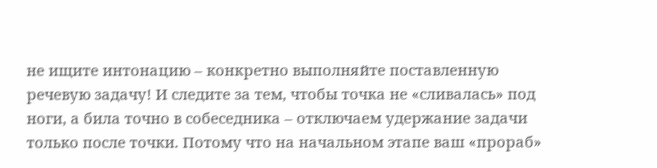не ищите интонацию – конкретно выполняйте поставленную речевую задачу! И следите за тем, чтобы точка не «сливалась» под ноги, а била точно в собеседника – отключаем удержание задачи только после точки. Потому что на начальном этапе ваш «прораб»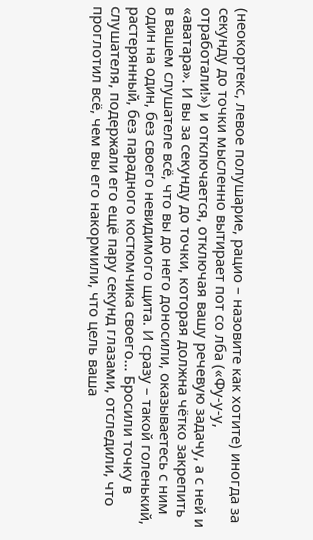(неокортекс, левое полушарие, рацио – назовите как хотите) иногда за секунду до точки мысленно вытирает пот со лба («Фу-у-у, отработали!») и отключается, отключая вашу речевую задачу, а с ней и «аватара». И вы за секунду до точки, которая должна чётко закрепить в вашем слушателе всё, что вы до него доносили, оказываетесь с ним один на один, без своего невидимого щита. И сразу – такой голенький, растерянный, без парадного костюмчика своего… Бросили точку в слушателя, подержали его ещё пару секунд глазами, отследили, что проглотил всё, чем вы его накормили, что цель ваша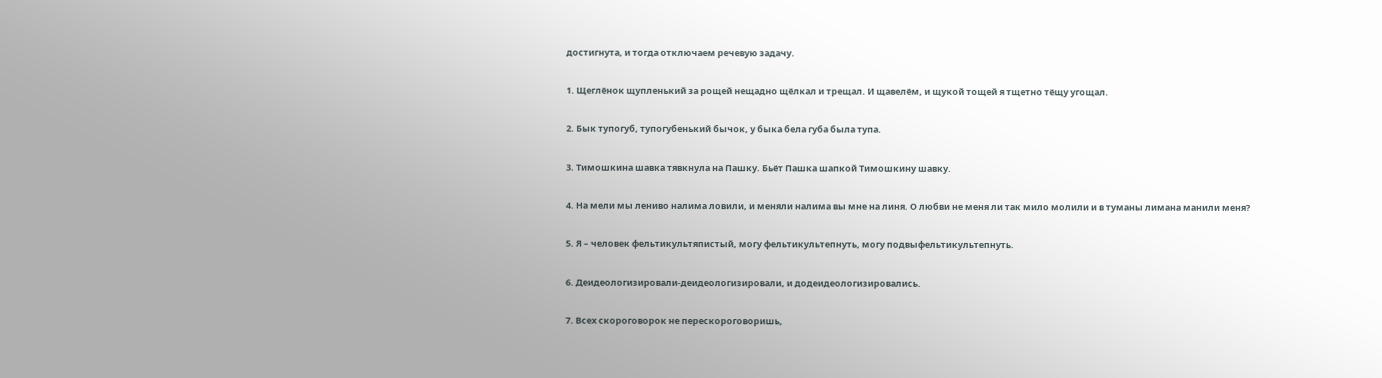достигнута, и тогда отключаем речевую задачу.

1. Щеглёнок щупленький за рощей нещадно щёлкал и трещал. И щавелём, и щукой тощей я тщетно тёщу угощал.

2. Бык тупогуб, тупогубенький бычок, у быка бела губа была тупа.

3. Тимошкина шавка тявкнула на Пашку. Бьёт Пашка шапкой Тимошкину шавку.

4. На мели мы лениво налима ловили, и меняли налима вы мне на линя. О любви не меня ли так мило молили и в туманы лимана манили меня?

5. Я – человек фельтикультяпистый, могу фельтикультепнуть, могу подвыфельтикультепнуть.

6. Деидеологизировали-деидеологизировали, и додеидеологизировались.

7. Всех скороговорок не перескороговоришь,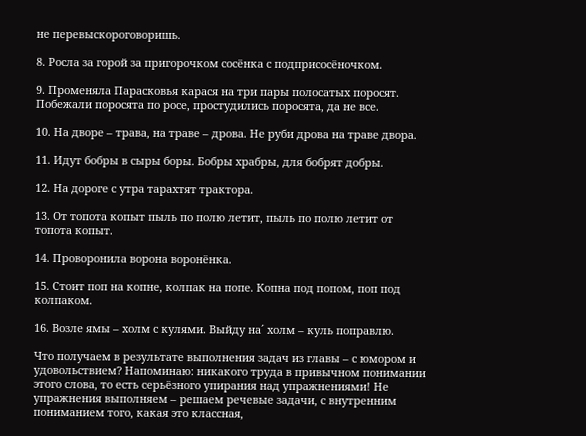не перевыскороговоришь.

8. Росла за горой за пригорочком сосёнка с подприсосёночком.

9. Променяла Парасковья карася на три пары полосатых поросят. Побежали поросята по росе, простудились поросята, да не все.

10. На дворе – трава, на траве – дрова. Не руби дрова на траве двора.

11. Идут бобры в сыры боры. Бобры храбры, для бобрят добры.

12. На дороге с утра тарахтят трактора.

13. От топота копыт пыль по полю летит, пыль по полю летит от топота копыт.

14. Проворонила ворона воронёнка.

15. Стоит поп на копне, колпак на попе. Копна под попом, поп под колпаком.

16. Возле ямы – холм с кулями. Выйду на´ холм – куль поправлю.

Что получаем в результате выполнения задач из главы – с юмором и удовольствием? Напоминаю: никакого труда в привычном понимании этого слова, то есть серьёзного упирания над упражнениями! Не упражнения выполняем – решаем речевые задачи, с внутренним пониманием того, какая это классная,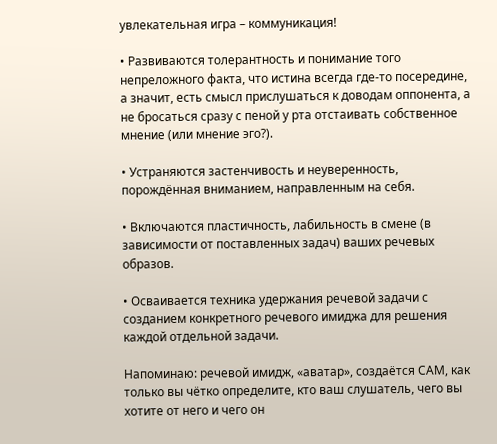увлекательная игра – коммуникация!

• Развиваются толерантность и понимание того непреложного факта, что истина всегда где-то посередине, а значит, есть смысл прислушаться к доводам оппонента, а не бросаться сразу с пеной у рта отстаивать собственное мнение (или мнение эго?).

• Устраняются застенчивость и неуверенность, порождённая вниманием, направленным на себя.

• Включаются пластичность, лабильность в смене (в зависимости от поставленных задач) ваших речевых образов.

• Осваивается техника удержания речевой задачи с созданием конкретного речевого имиджа для решения каждой отдельной задачи.

Напоминаю: речевой имидж, «аватар», создаётся САМ, как только вы чётко определите, кто ваш слушатель, чего вы хотите от него и чего он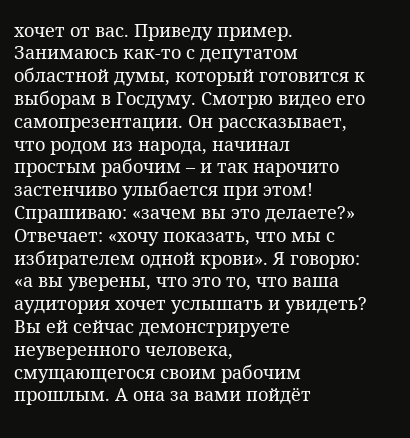хочет от вас. Приведу пример. Занимаюсь как-то с депутатом областной думы, который готовится к выборам в Госдуму. Смотрю видео его самопрезентации. Он рассказывает, что родом из народа, начинал простым рабочим – и так нарочито застенчиво улыбается при этом! Спрашиваю: «зачем вы это делаете?» Отвечает: «хочу показать, что мы с избирателем одной крови». Я говорю: «а вы уверены, что это то, что ваша аудитория хочет услышать и увидеть? Вы ей сейчас демонстрируете неуверенного человека, смущающегося своим рабочим прошлым. А она за вами пойдёт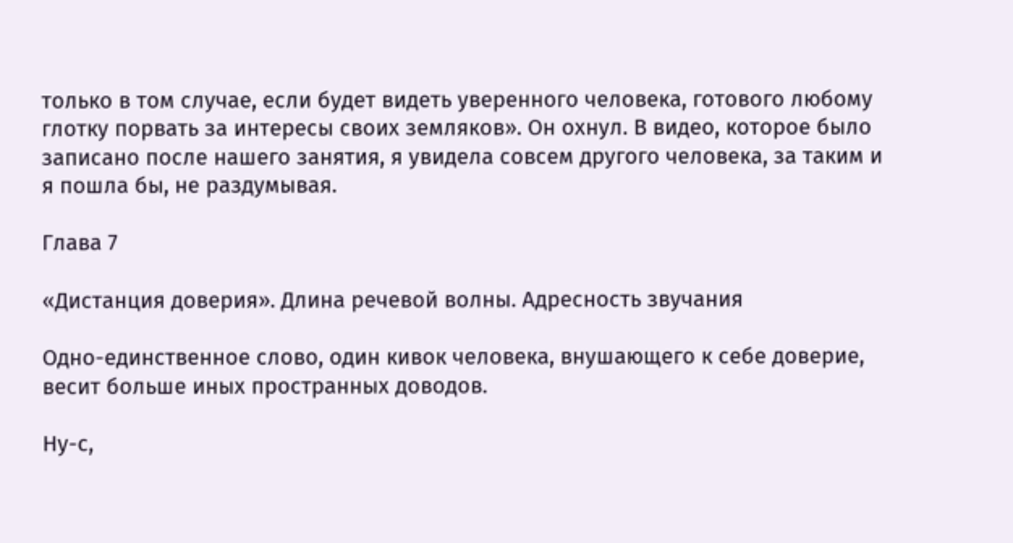только в том случае, если будет видеть уверенного человека, готового любому глотку порвать за интересы своих земляков». Он охнул. В видео, которое было записано после нашего занятия, я увидела совсем другого человека, за таким и я пошла бы, не раздумывая.

Глава 7

«Дистанция доверия». Длина речевой волны. Адресность звучания

Одно-единственное слово, один кивок человека, внушающего к себе доверие, весит больше иных пространных доводов.

Ну-с,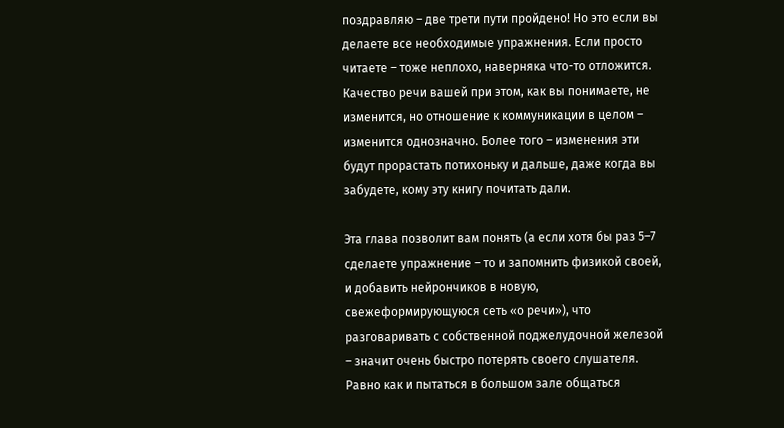поздравляю – две трети пути пройдено! Но это если вы делаете все необходимые упражнения. Если просто читаете – тоже неплохо, наверняка что-то отложится. Качество речи вашей при этом, как вы понимаете, не изменится, но отношение к коммуникации в целом – изменится однозначно. Более того – изменения эти будут прорастать потихоньку и дальше, даже когда вы забудете, кому эту книгу почитать дали.

Эта глава позволит вам понять (а если хотя бы раз 5–7 сделаете упражнение – то и запомнить физикой своей, и добавить нейрончиков в новую, свежеформирующуюся сеть «о речи»), что разговаривать с собственной поджелудочной железой – значит очень быстро потерять своего слушателя. Равно как и пытаться в большом зале общаться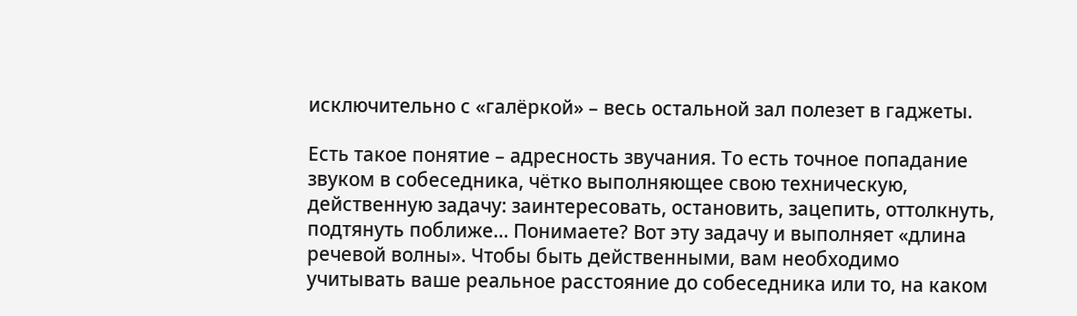исключительно с «галёркой» – весь остальной зал полезет в гаджеты.

Есть такое понятие – адресность звучания. То есть точное попадание звуком в собеседника, чётко выполняющее свою техническую, действенную задачу: заинтересовать, остановить, зацепить, оттолкнуть, подтянуть поближе… Понимаете? Вот эту задачу и выполняет «длина речевой волны». Чтобы быть действенными, вам необходимо учитывать ваше реальное расстояние до собеседника или то, на каком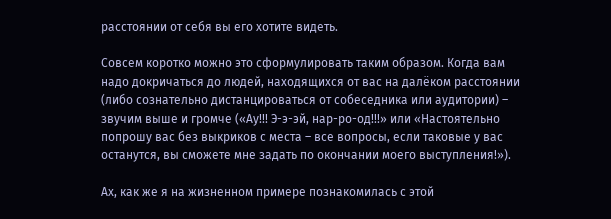расстоянии от себя вы его хотите видеть.

Совсем коротко можно это сформулировать таким образом. Когда вам надо докричаться до людей, находящихся от вас на далёком расстоянии (либо сознательно дистанцироваться от собеседника или аудитории) – звучим выше и громче («Ау!!! Э-э-эй, нар-ро-од!!!» или «Настоятельно попрошу вас без выкриков с места – все вопросы, если таковые у вас останутся, вы сможете мне задать по окончании моего выступления!»).

Ах, как же я на жизненном примере познакомилась с этой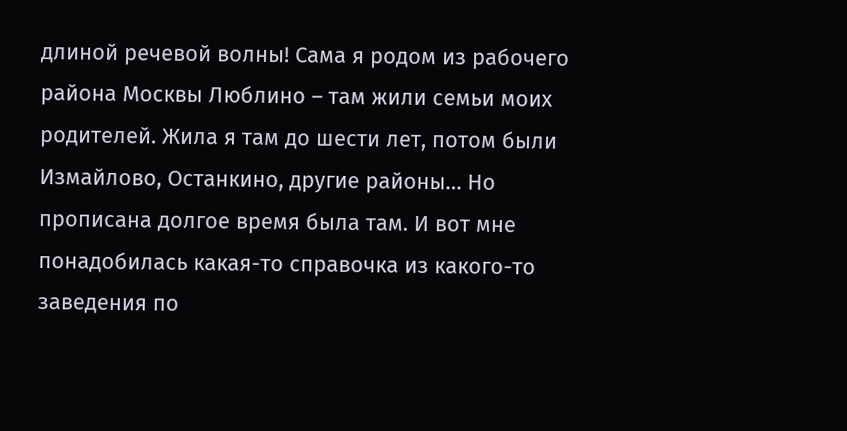длиной речевой волны! Сама я родом из рабочего района Москвы Люблино – там жили семьи моих родителей. Жила я там до шести лет, потом были Измайлово, Останкино, другие районы… Но прописана долгое время была там. И вот мне понадобилась какая-то справочка из какого-то заведения по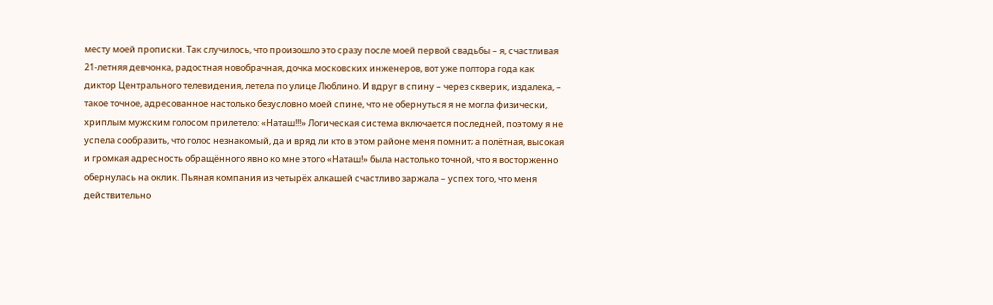месту моей прописки. Так случилось, что произошло это сразу после моей первой свадьбы – я, счастливая 21-летняя девчонка, радостная новобрачная, дочка московских инженеров, вот уже полтора года как диктор Центрального телевидения, летела по улице Люблино. И вдруг в спину – через скверик, издалека, – такое точное, адресованное настолько безусловно моей спине, что не обернуться я не могла физически, хриплым мужским голосом прилетело: «Наташ!!!» Логическая система включается последней, поэтому я не успела сообразить, что голос незнакомый, да и вряд ли кто в этом районе меня помнит; а полётная, высокая и громкая адресность обращённого явно ко мне этого «Наташ!» была настолько точной, что я восторженно обернулась на оклик. Пьяная компания из четырёх алкашей счастливо заржала – успех того, что меня действительно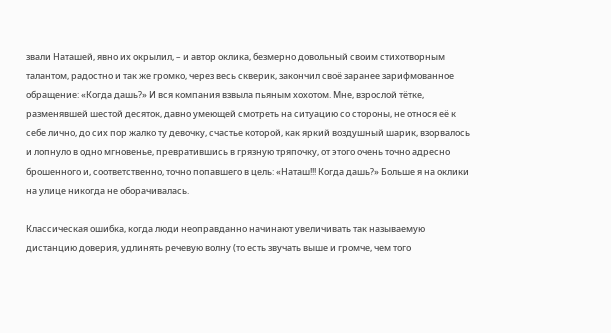звали Наташей, явно их окрылил, – и автор оклика, безмерно довольный своим стихотворным талантом, радостно и так же громко, через весь скверик, закончил своё заранее зарифмованное обращение: «Когда дашь?» И вся компания взвыла пьяным хохотом. Мне, взрослой тётке, разменявшей шестой десяток, давно умеющей смотреть на ситуацию со стороны, не относя её к себе лично, до сих пор жалко ту девочку, счастье которой, как яркий воздушный шарик, взорвалось и лопнуло в одно мгновенье, превратившись в грязную тряпочку, от этого очень точно адресно брошенного и, соответственно, точно попавшего в цель: «Наташ!!! Когда дашь?» Больше я на оклики на улице никогда не оборачивалась.

Классическая ошибка, когда люди неоправданно начинают увеличивать так называемую дистанцию доверия, удлинять речевую волну (то есть звучать выше и громче, чем того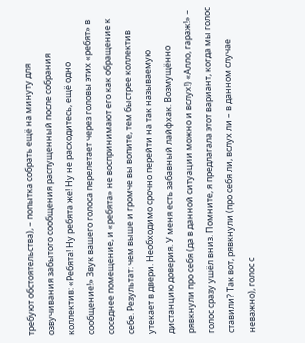требуют обстоятельства), – попытка собрать ещё на минуту для озвучивания забытого сообщения распущенный после собрания коллектив: «Ребята! Ну ребята же! Ну не расходитесь, ещё одно сообщение!» Звук вашего голоса перелетает через головы этих «ребят» в соседнее помещение, и «ребята» не воспринимают его как обращение к себе. Результат: чем выше и громче вы вопите, тем быстрее коллектив утекает в двери. Необходимо срочно перейти на так называемую дистанцию доверия. У меня есть забавный лайфхак. Возмущённо рявкнули про себя (да в данной ситуации можно и вслух!) «Алло, гараж!» – голос сразу ушёл вниз. Помните, я предлагала этот вариант, когда мы голос ставили? Так вот, рявкнули (про себя ли, вслух ли – в данном случае неважно), голос с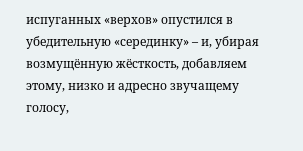испуганных «верхов» опустился в убедительную «серединку» – и, убирая возмущённую жёсткость, добавляем этому, низко и адресно звучащему голосу,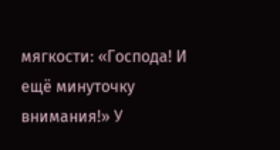мягкости: «Господа! И ещё минуточку внимания!» У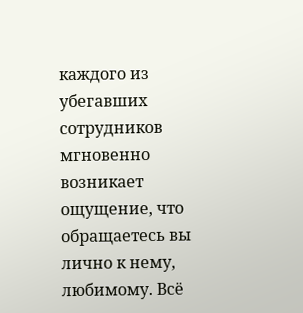каждого из убегавших сотрудников мгновенно возникает ощущение, что обращаетесь вы лично к нему, любимому. Всё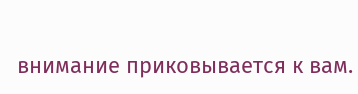внимание приковывается к вам.